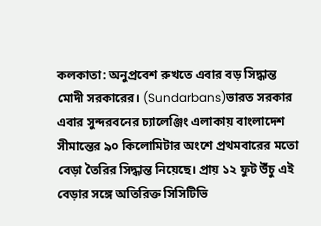কলকাতা: অনুপ্রবেশ রুখতে এবার বড় সিদ্ধান্ত মোদী সরকারের। (Sundarbans)ভারত সরকার এবার সুন্দরবনের চ্যালেঞ্জিং এলাকায় বাংলাদেশ সীমান্তের ৯০ কিলোমিটার অংশে প্রথমবারের মতো বেড়া তৈরির সিদ্ধান্ত নিয়েছে। প্রায় ১২ ফুট উঁচু এই বেড়ার সঙ্গে অতিরিক্ত সিসিটিভি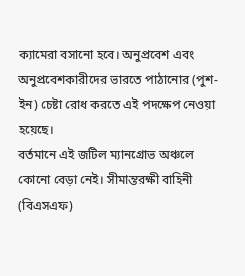ক্যামেরা বসানো হবে। অনুপ্রবেশ এবং অনুপ্রবেশকারীদের ভারতে পাঠানোর (পুশ-ইন) চেষ্টা রোধ করতে এই পদক্ষেপ নেওয়া হয়েছে।
বর্তমানে এই জটিল ম্যানগ্রোভ অঞ্চলে কোনো বেড়া নেই। সীমান্তরক্ষী বাহিনী (বিএসএফ)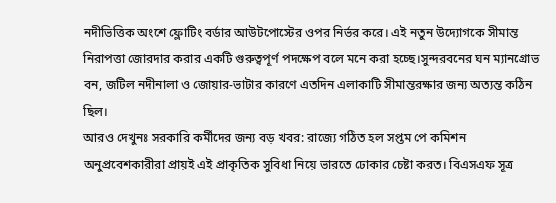নদীভিত্তিক অংশে ফ্লোটিং বর্ডার আউটপোস্টের ওপর নির্ভর করে। এই নতুন উদ্যোগকে সীমান্ত নিরাপত্তা জোরদার করার একটি গুরুত্বপূর্ণ পদক্ষেপ বলে মনে করা হচ্ছে।সুন্দরবনের ঘন ম্যানগ্রোভ বন, জটিল নদীনালা ও জোয়ার-ভাটার কারণে এতদিন এলাকাটি সীমান্তরক্ষার জন্য অত্যন্ত কঠিন ছিল।
আরও দেখুনঃ সরকারি কর্মীদের জন্য বড় খবর: রাজ্যে গঠিত হল সপ্তম পে কমিশন
অনুপ্রবেশকারীরা প্রায়ই এই প্রাকৃতিক সুবিধা নিয়ে ভারতে ঢোকার চেষ্টা করত। বিএসএফ সূত্র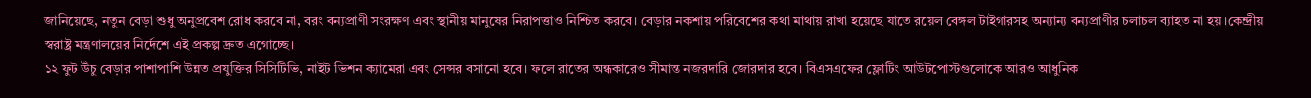জানিয়েছে, নতুন বেড়া শুধু অনুপ্রবেশ রোধ করবে না, বরং বন্যপ্রাণী সংরক্ষণ এবং স্থানীয় মানুষের নিরাপত্তাও নিশ্চিত করবে। বেড়ার নকশায় পরিবেশের কথা মাথায় রাখা হয়েছে যাতে রয়েল বেঙ্গল টাইগারসহ অন্যান্য বন্যপ্রাণীর চলাচল ব্যাহত না হয়।কেন্দ্রীয় স্বরাষ্ট্র মন্ত্রণালয়ের নির্দেশে এই প্রকল্প দ্রুত এগোচ্ছে।
১২ ফুট উঁচু বেড়ার পাশাপাশি উন্নত প্রযুক্তির সিসিটিভি, নাইট ভিশন ক্যামেরা এবং সেন্সর বসানো হবে। ফলে রাতের অন্ধকারেও সীমান্ত নজরদারি জোরদার হবে। বিএসএফের ফ্লোটিং আউটপোস্টগুলোকে আরও আধুনিক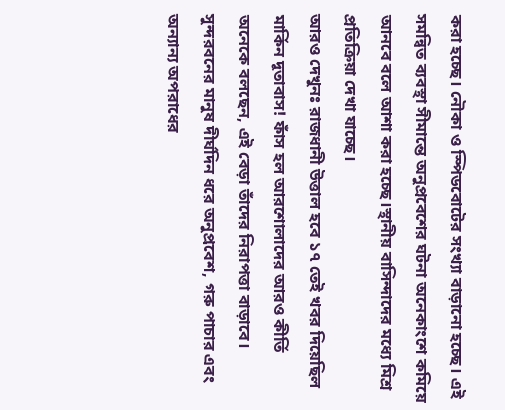করা হচ্ছে। নৌকা ও স্পিডবোটের সংখ্যা বাড়ানো হচ্ছে। এই সমন্বিত ব্যবস্থা সীমান্তে অনুপ্রবেশের ঘটনা অনেকাংশে কমিয়ে আনবে বলে আশা করা হচ্ছে।স্থানীয় বাসিন্দাদের মধ্যে মিশ্র প্রতিক্রিয়া দেখা যাচ্ছে।
আরও দেখুনঃ রাজধানী উত্তাল হবে ১৭ তেই খবর দিয়েছিল মার্কিন দূতাবাস! ফাঁস হল আরশোলাদের আরও কীর্তি
অনেকে বলছেন, এই বেড়া তাঁদের নিরাপত্তা বাড়াবে। সুন্দরবনের মানুষ দীর্ঘদিন ধরে অনুপ্রবেশ, গরু পাচার এবং অন্যান্য অপরাধের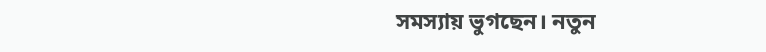সমস্যায় ভুগছেন। নতুন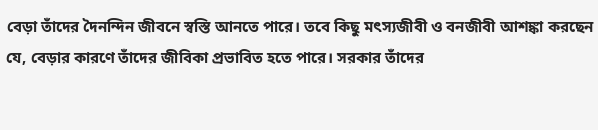বেড়া তাঁদের দৈনন্দিন জীবনে স্বস্তি আনতে পারে। তবে কিছু মৎস্যজীবী ও বনজীবী আশঙ্কা করছেন যে, বেড়ার কারণে তাঁদের জীবিকা প্রভাবিত হতে পারে। সরকার তাঁদের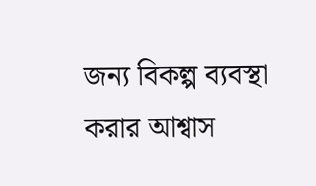জন্য বিকল্প ব্যবস্থা করার আশ্বাস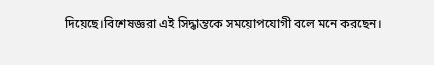দিয়েছে।বিশেষজ্ঞরা এই সিদ্ধান্তকে সময়োপযোগী বলে মনে করছেন।